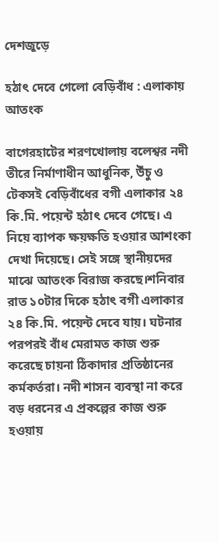দেশজুড়ে

হঠাৎ দেবে গেলো বেড়িবাঁধ : এলাকায় আতংক

বাগেরহাটের শরণখোলায় বলেশ্বর নদী তীরে নির্মাণাধীন আধুনিক, উঁচু ও টেকসই বেড়িবাঁধের বগী এলাকার ২৪ কি.মি. পয়েন্ট হঠাৎ দেবে গেছে। এ নিয়ে ব্যাপক ক্ষয়ক্ষতি হওয়ার আশংকা দেখা দিয়েছে। সেই সঙ্গে স্থানীয়দের মাঝে আতংক বিরাজ করছে।শনিবার রাত ১০টার দিকে হঠাৎ বগী এলাকার ২৪ কি.মি. পয়েন্ট দেবে যায়। ঘটনার পরপরই বাঁধ মেরামত কাজ শুরু করেছে চায়না ঠিকাদার প্রতিষ্ঠানের কর্মকর্তরা। নদী শাসন ব্যবস্থা না করে বড় ধরনের এ প্রকল্পের কাজ শুরু হওয়ায়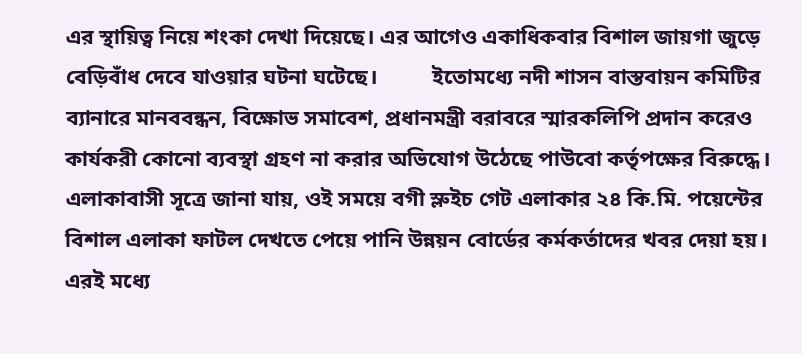এর স্থায়িত্ব নিয়ে শংকা দেখা দিয়েছে। এর আগেও একাধিকবার বিশাল জায়গা জুড়ে বেড়িবাঁধ দেবে যাওয়ার ঘটনা ঘটেছে।          ইতোমধ্যে নদী শাসন বাস্তবায়ন কমিটির ব্যানারে মানববন্ধন, বিক্ষোভ সমাবেশ, প্রধানমন্ত্রী বরাবরে স্মারকলিপি প্রদান করেও কার্যকরী কোনো ব্যবস্থা গ্রহণ না করার অভিযোগ উঠেছে পাউবো কর্তৃপক্ষের বিরুদ্ধে।          এলাকাবাসী সূত্রে জানা যায়, ওই সময়ে বগী স্লুইচ গেট এলাকার ২৪ কি.মি. পয়েন্টের বিশাল এলাকা ফাটল দেখতে পেয়ে পানি উন্নয়ন বোর্ডের কর্মকর্তাদের খবর দেয়া হয়। এরই মধ্যে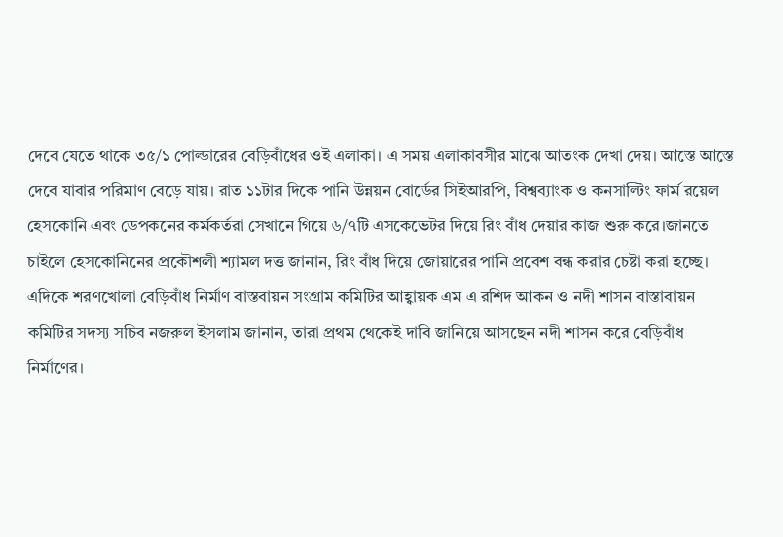দেবে যেতে থাকে ৩৫/১ পোল্ডারের বেড়িবাঁধের ওই এলাকা। এ সময় এলাকাবসীর মাঝে আতংক দেখা দেয়। আস্তে আস্তে দেবে যাবার পরিমাণ বেড়ে যায়। রাত ১১টার দিকে পানি উন্নয়ন বোর্ডের সিইআরপি, বিশ্বব্যাংক ও কনসাল্টিং ফার্ম রয়েল হেসকোনি এবং ডেপকনের কর্মকর্তরা সেখানে গিয়ে ৬/৭টি এসকেভেটর দিয়ে রিং বাঁধ দেয়ার কাজ শুরু করে।জানতে চাইলে হেসকোনিনের প্রকৌশলী শ্যামল দত্ত জানান, রিং বাঁধ দিয়ে জোয়ারের পানি প্রবেশ বন্ধ করার চেষ্টা করা হচ্ছে। এদিকে শরণখোলা বেড়িবাঁধ নির্মাণ বাস্তবায়ন সংগ্রাম কমিটির আহ্বায়ক এম এ রশিদ আকন ও নদী শাসন বাস্তাবায়ন কমিটির সদস্য সচিব নজরুল ইসলাম জানান, তারা প্রথম থেকেই দাবি জানিয়ে আসছেন নদী শাসন করে বেড়িবাঁধ নির্মাণের।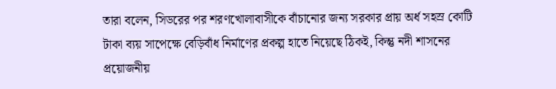তারা বলেন, সিডরের পর শরণখোলাবাসীকে বাঁচানোর জন্য সরকার প্রায় অর্ধ সহস্র কোটি টাকা ব্যয় সাপেক্ষে বেড়িবাঁধ নির্মাণের প্রকল্প হাতে নিয়েছে ঠিকই, কিন্তু নদী শাসনের প্রয়োজনীয়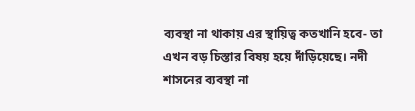ব্যবস্থা না থাকায় এর স্থায়িত্ব কতখানি হবে- তা এখন বড় চিস্তার বিষয় হয়ে দাঁড়িয়েছে। নদী শাসনের ব্যবস্থা না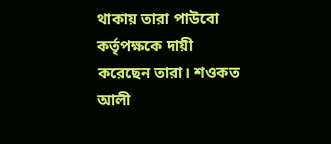থাকায় তারা পাউবো কর্তৃপক্ষকে দায়ী করেছেন তারা। শওকত আলী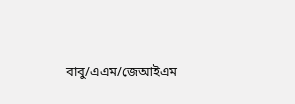বাবু/এএম/জেআইএম